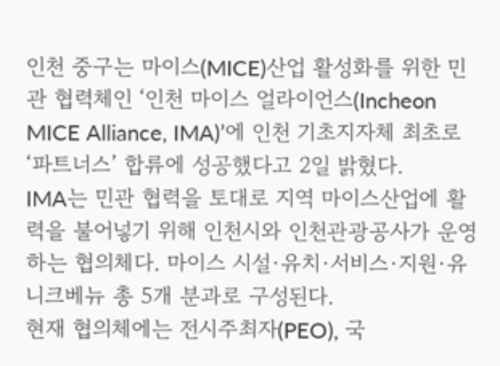인천 중구는 마이스(MICE)산업 활성화를 위한 민관 협력체인 ‘인천 마이스 얼라이언스(Incheon MICE Alliance, IMA)’에 인천 기초지자체 최초로 ‘파트너스’ 합류에 성공했다고 2일 밝혔다.
IMA는 민관 협력을 토대로 지역 마이스산업에 활력을 불어넣기 위해 인천시와 인천관광공사가 운영하는 협의체다. 마이스 시설·유치·서비스·지원·유니크베뉴 총 5개 분과로 구성된다.
현재 협의체에는 전시주최자(PEO), 국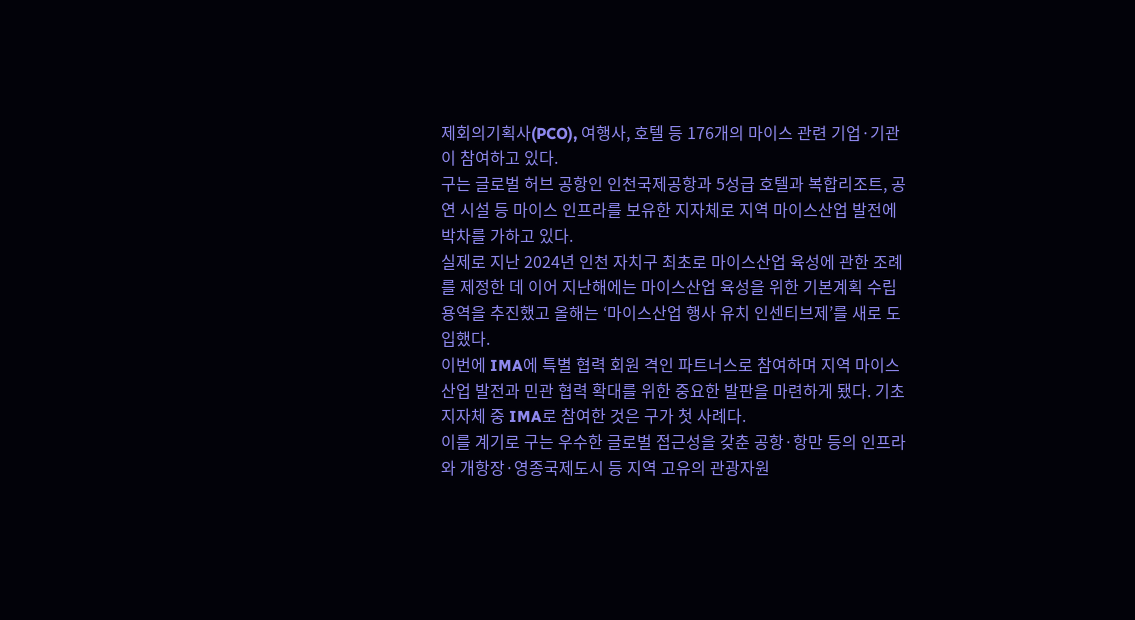제회의기획사(PCO), 여행사, 호텔 등 176개의 마이스 관련 기업·기관이 참여하고 있다.
구는 글로벌 허브 공항인 인천국제공항과 5성급 호텔과 복합리조트, 공연 시설 등 마이스 인프라를 보유한 지자체로 지역 마이스산업 발전에 박차를 가하고 있다.
실제로 지난 2024년 인천 자치구 최초로 마이스산업 육성에 관한 조례를 제정한 데 이어 지난해에는 마이스산업 육성을 위한 기본계획 수립 용역을 추진했고 올해는 ‘마이스산업 행사 유치 인센티브제’를 새로 도입했다.
이번에 IMA에 특별 협력 회원 격인 파트너스로 참여하며 지역 마이스산업 발전과 민관 협력 확대를 위한 중요한 발판을 마련하게 됐다. 기초지자체 중 IMA로 참여한 것은 구가 첫 사례다.
이를 계기로 구는 우수한 글로벌 접근성을 갖춘 공항·항만 등의 인프라와 개항장·영종국제도시 등 지역 고유의 관광자원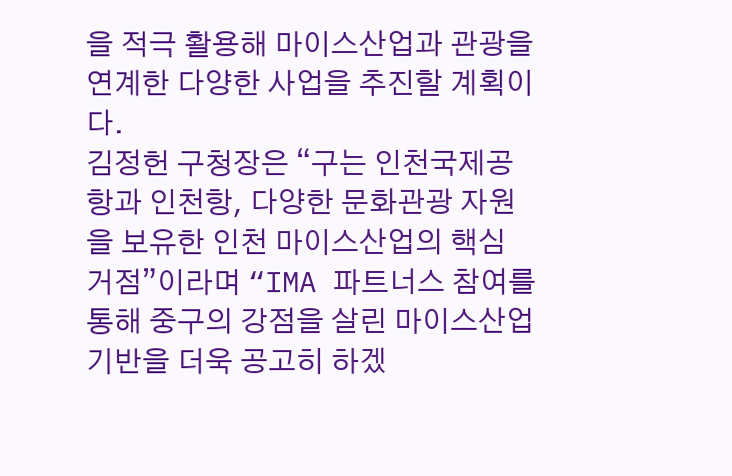을 적극 활용해 마이스산업과 관광을 연계한 다양한 사업을 추진할 계획이다.
김정헌 구청장은 “구는 인천국제공항과 인천항, 다양한 문화관광 자원을 보유한 인천 마이스산업의 핵심 거점”이라며 “IMA 파트너스 참여를 통해 중구의 강점을 살린 마이스산업 기반을 더욱 공고히 하겠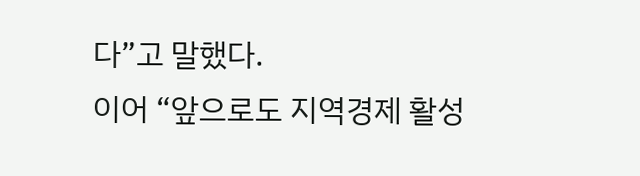다”고 말했다.
이어 “앞으로도 지역경제 활성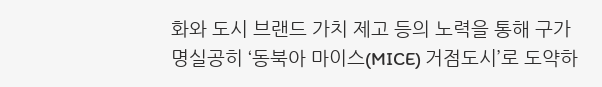화와 도시 브랜드 가치 제고 등의 노력을 통해 구가 명실공히 ‘동북아 마이스(MICE) 거점도시’로 도약하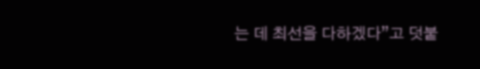는 데 최선을 다하겠다”고 덧붙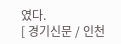였다.
[ 경기신문 / 인천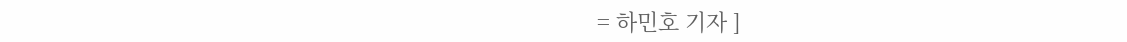= 하민호 기자 ]